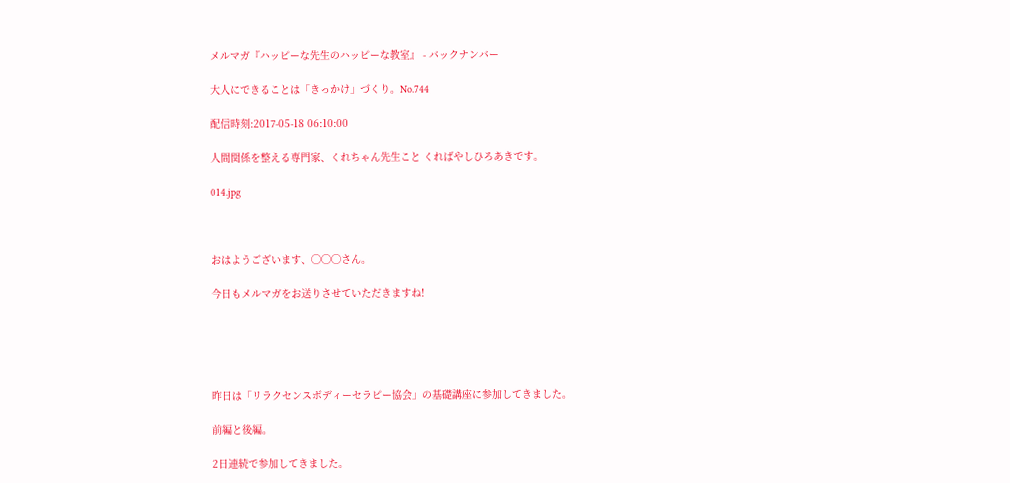メルマガ『ハッピーな先生のハッピーな教室』 - バックナンバー

大人にできることは「きっかけ」づくり。No.744

配信時刻:2017-05-18 06:10:00

人間関係を整える専門家、くれちゃん先生こと くればやしひろあきです。

014.jpg



おはようございます、◯◯◯さん。

今日もメルマガをお送りさせていただきますね!





昨日は「リラクセンスボディーセラピー協会」の基礎講座に参加してきました。

前編と後編。

2日連続で参加してきました。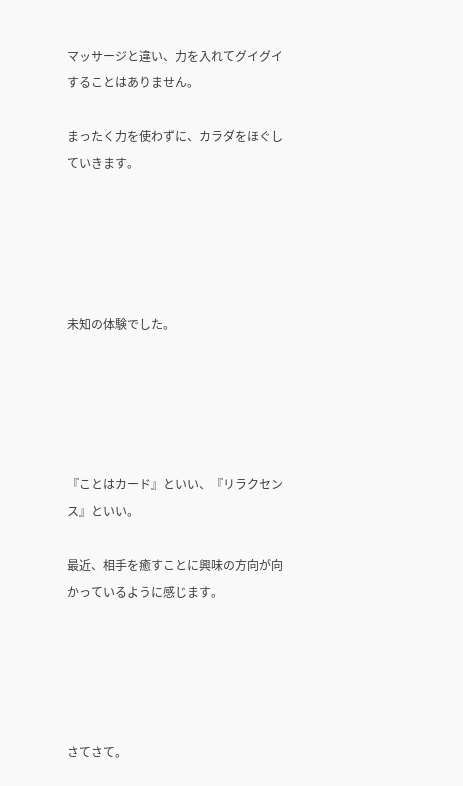マッサージと違い、力を入れてグイグイすることはありません。

まったく力を使わずに、カラダをほぐしていきます。





未知の体験でした。





『ことはカード』といい、『リラクセンス』といい。

最近、相手を癒すことに興味の方向が向かっているように感じます。





さてさて。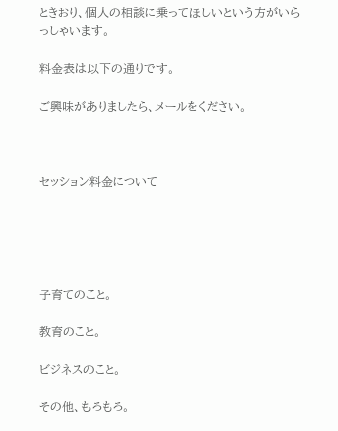ときおり、個人の相談に乗ってほしいという方がいらっしゃいます。

料金表は以下の通りです。

ご興味がありましたら、メールをください。



セッション料金について





子育てのこと。

教育のこと。

ビジネスのこと。

その他、もろもろ。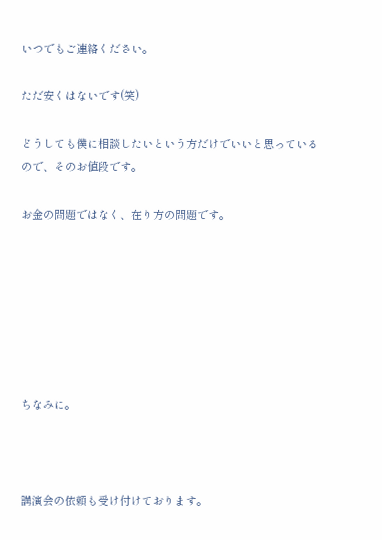いつでもご連絡ください。

ただ安くはないです(笑)

どうしても僕に相談したいという方だけでいいと思っているので、そのお値段です。

お金の問題ではなく、在り方の問題です。







ちなみに。



講演会の依頼も受け付けております。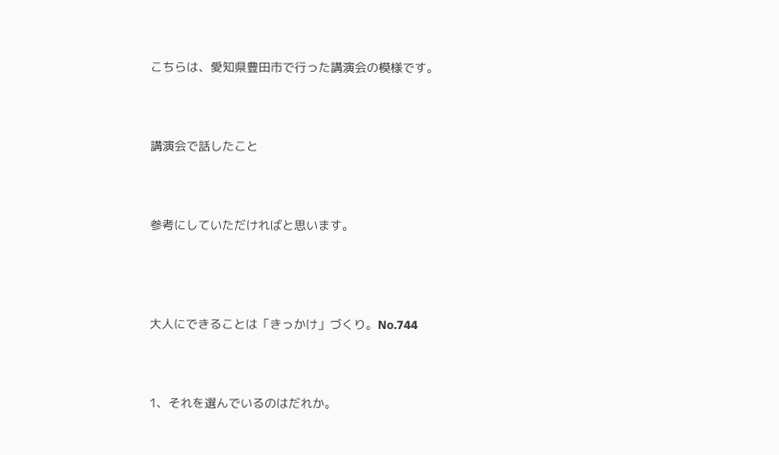こちらは、愛知県豊田市で行った講演会の模様です。



講演会で話したこと



参考にしていただければと思います。




大人にできることは「きっかけ」づくり。No.744



1、それを選んでいるのはだれか。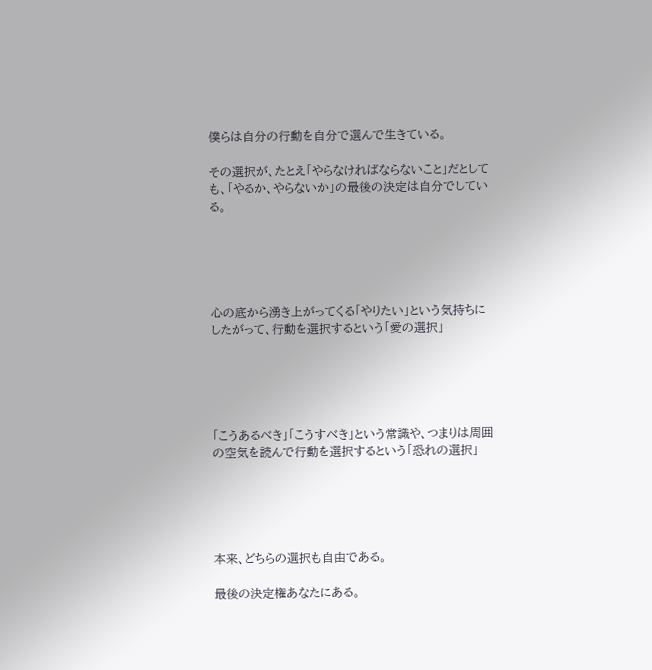僕らは自分の行動を自分で選んで生きている。

その選択が、たとえ「やらなければならないこと」だとしても、「やるか、やらないか」の最後の決定は自分でしている。





心の底から湧き上がってくる「やりたい」という気持ちにしたがって、行動を選択するという「愛の選択」





「こうあるべき」「こうすべき」という常識や、つまりは周囲の空気を読んで行動を選択するという「恐れの選択」





本来、どちらの選択も自由である。

最後の決定権あなたにある。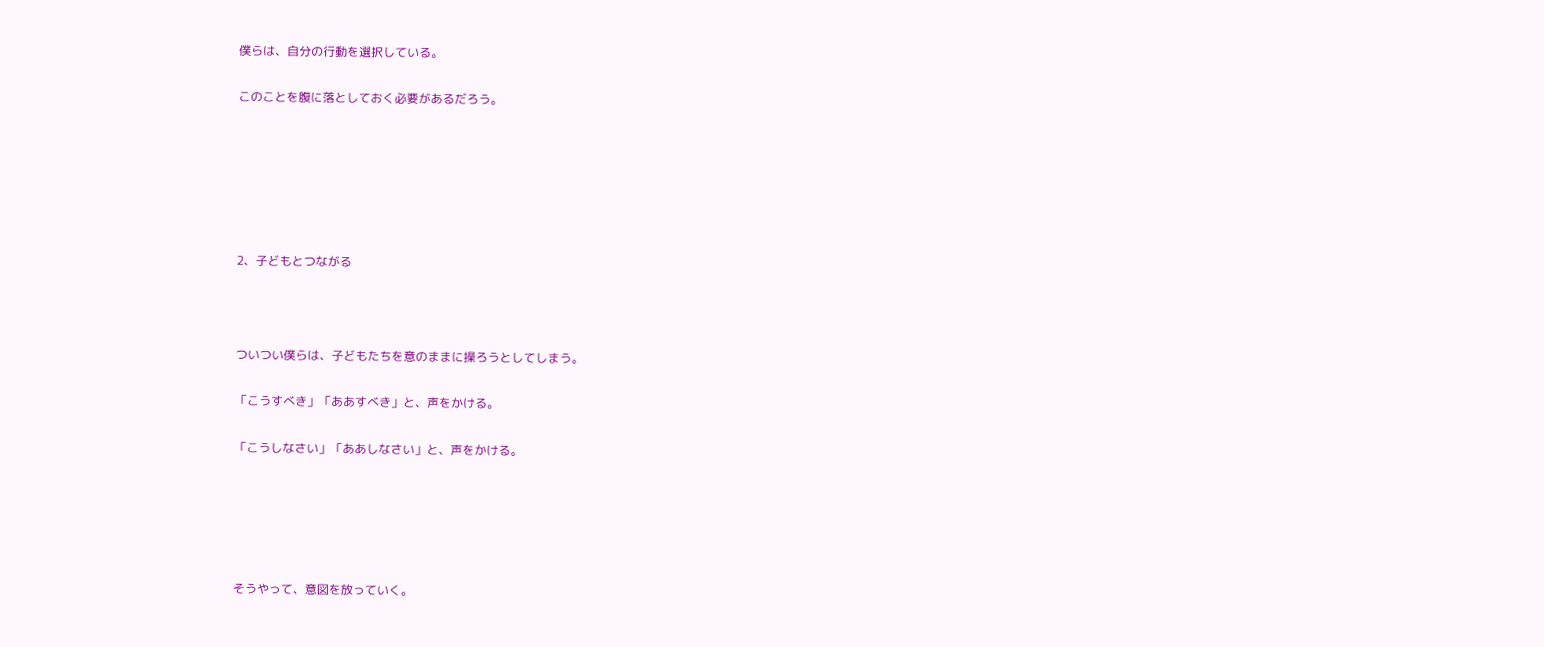僕らは、自分の行動を選択している。

このことを腹に落としておく必要があるだろう。






2、子どもとつながる



ついつい僕らは、子どもたちを意のままに操ろうとしてしまう。

「こうすべき」「ああすべき」と、声をかける。

「こうしなさい」「ああしなさい」と、声をかける。





そうやって、意図を放っていく。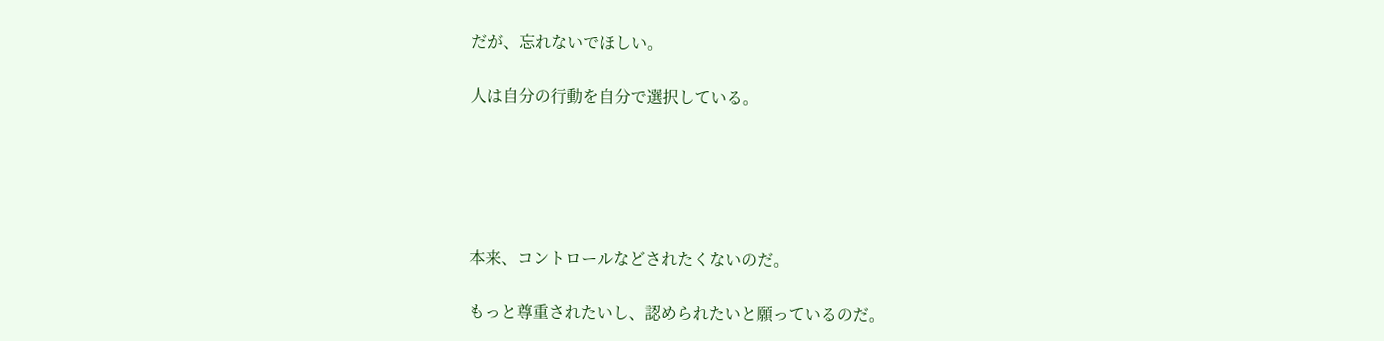だが、忘れないでほしい。

人は自分の行動を自分で選択している。





本来、コントロールなどされたくないのだ。

もっと尊重されたいし、認められたいと願っているのだ。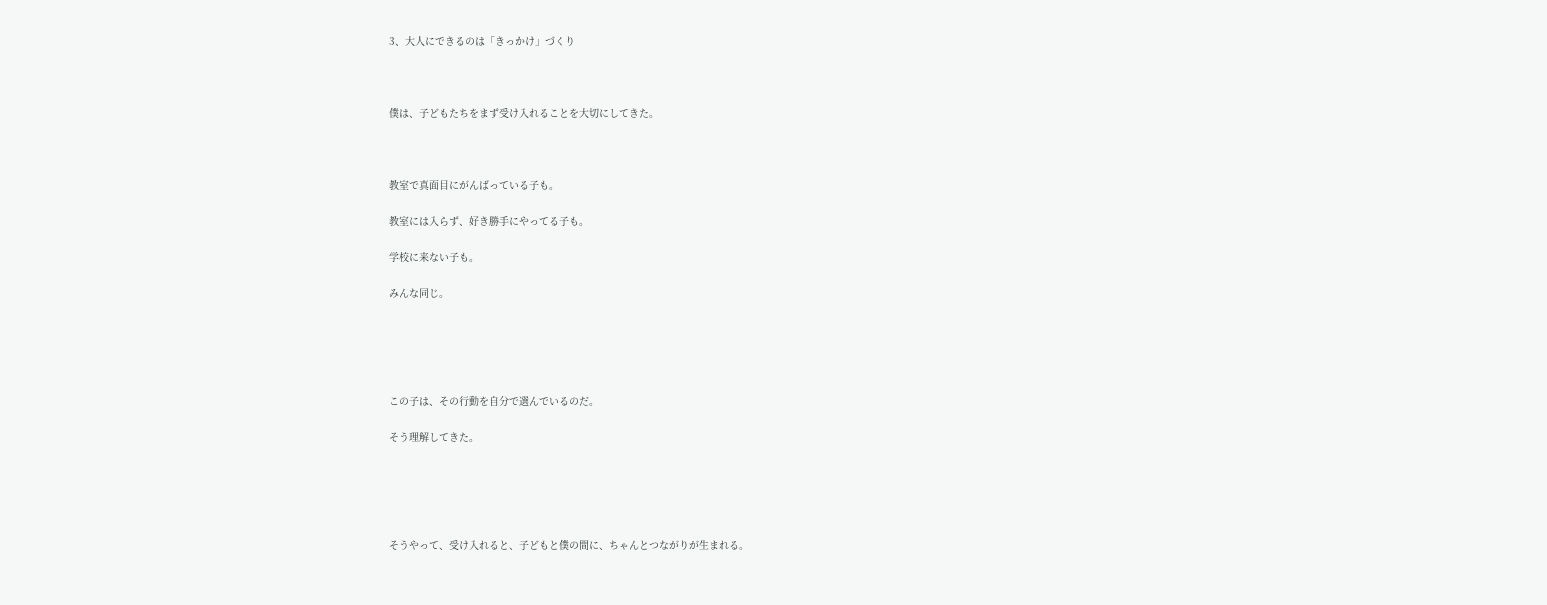3、大人にできるのは「きっかけ」づくり



僕は、子どもたちをまず受け入れることを大切にしてきた。



教室で真面目にがんばっている子も。

教室には入らず、好き勝手にやってる子も。

学校に来ない子も。

みんな同じ。





この子は、その行動を自分で選んでいるのだ。

そう理解してきた。





そうやって、受け入れると、子どもと僕の間に、ちゃんとつながりが生まれる。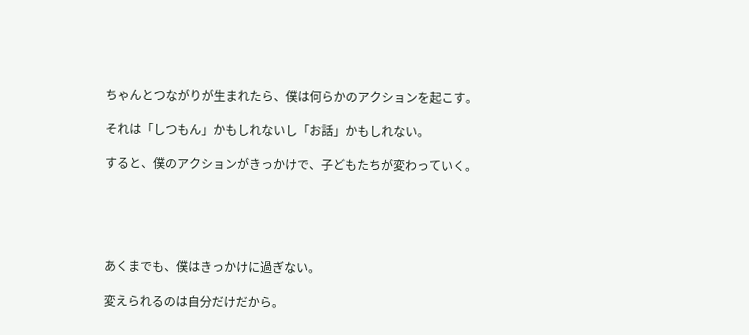ちゃんとつながりが生まれたら、僕は何らかのアクションを起こす。

それは「しつもん」かもしれないし「お話」かもしれない。

すると、僕のアクションがきっかけで、子どもたちが変わっていく。





あくまでも、僕はきっかけに過ぎない。

変えられるのは自分だけだから。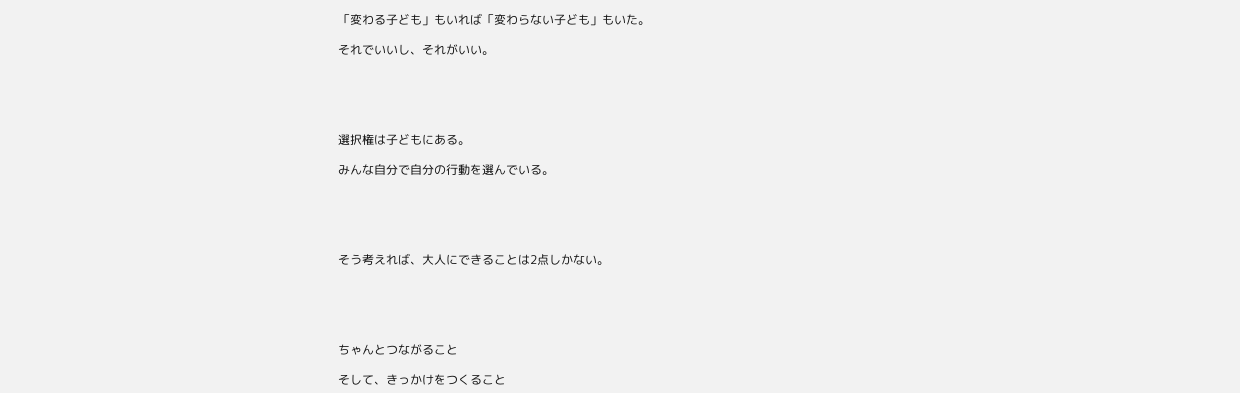「変わる子ども」もいれば「変わらない子ども」もいた。

それでいいし、それがいい。





選択権は子どもにある。

みんな自分で自分の行動を選んでいる。





そう考えれば、大人にできることは2点しかない。





ちゃんとつながること

そして、きっかけをつくること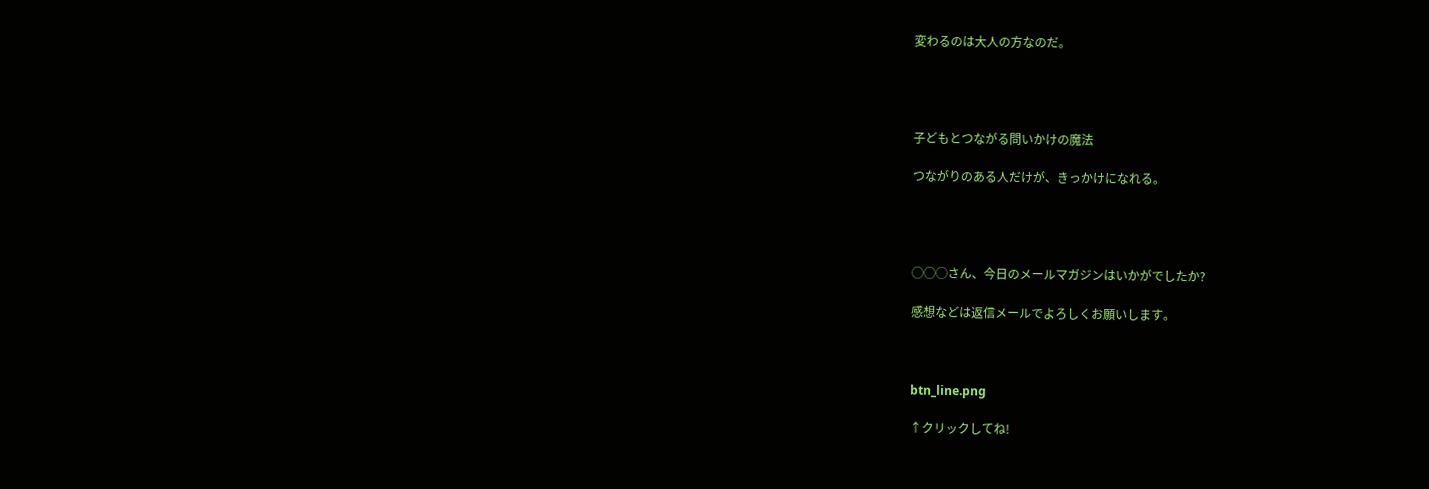変わるのは大人の方なのだ。




子どもとつながる問いかけの魔法

つながりのある人だけが、きっかけになれる。




◯◯◯さん、今日のメールマガジンはいかがでしたか?

感想などは返信メールでよろしくお願いします。



btn_line.png

↑クリックしてね!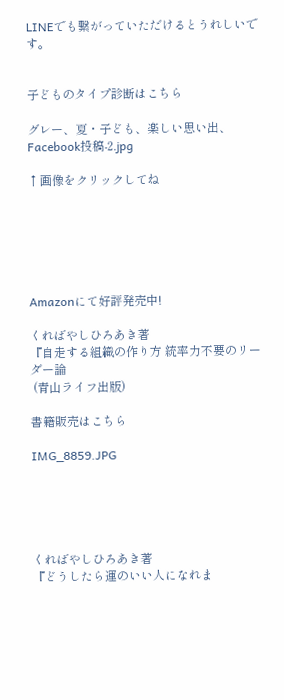LINEでも繋がっていただけるとうれしいです。


子どものタイプ診断はこちら

グレー、夏・子ども、楽しい思い出、Facebook投稿-2.jpg

↑画像をクリックしてね






Amazonにて好評発売中!

くればやしひろあき著
『自走する組織の作り方 統率力不要のリーダー論
 (青山ライフ出版)

書籍販売はこちら

IMG_8859.JPG





くればやしひろあき著
『どうしたら運のいい人になれま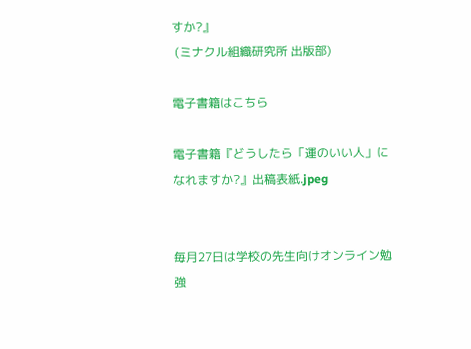すか?』
 (ミナクル組織研究所 出版部)

電子書籍はこちら

電子書籍『どうしたら「運のいい人」になれますか?』出稿表紙.jpeg


毎月27日は学校の先生向けオンライン勉強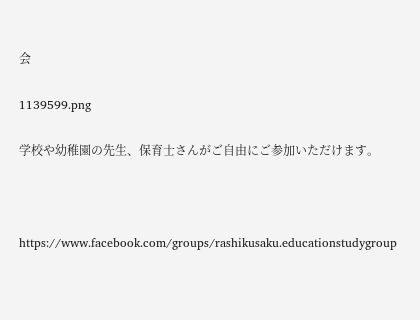会

1139599.png

学校や幼稚園の先生、保育士さんがご自由にご参加いただけます。



https://www.facebook.com/groups/rashikusaku.educationstudygroup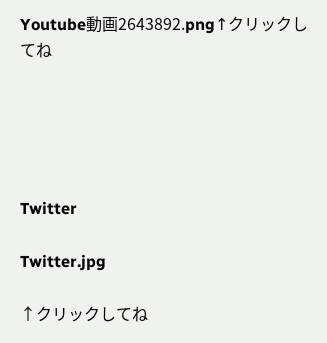Youtube動画2643892.png↑クリックしてね





Twitter

Twitter.jpg

↑クリックしてね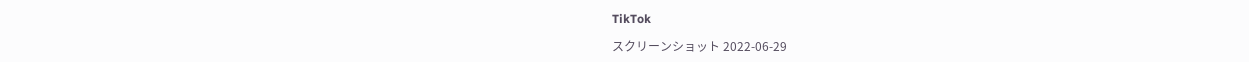TikTok

スクリーンショット 2022-06-29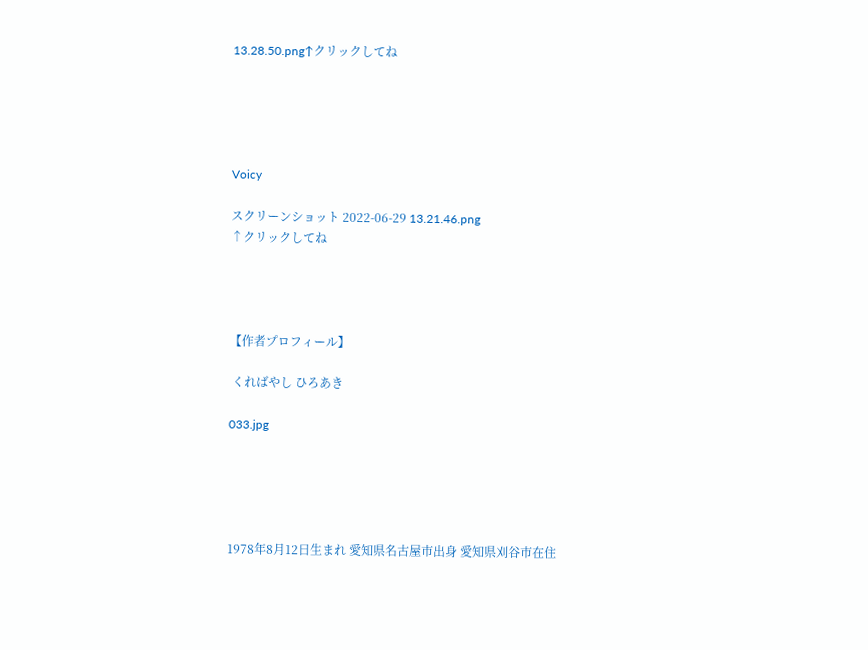13.28.50.png↑クリックしてね





Voicy

スクリーンショット 2022-06-29 13.21.46.png
↑クリックしてね




【作者プロフィール】

 くればやし ひろあき

033.jpg





1978年8月12日生まれ 愛知県名古屋市出身 愛知県刈谷市在住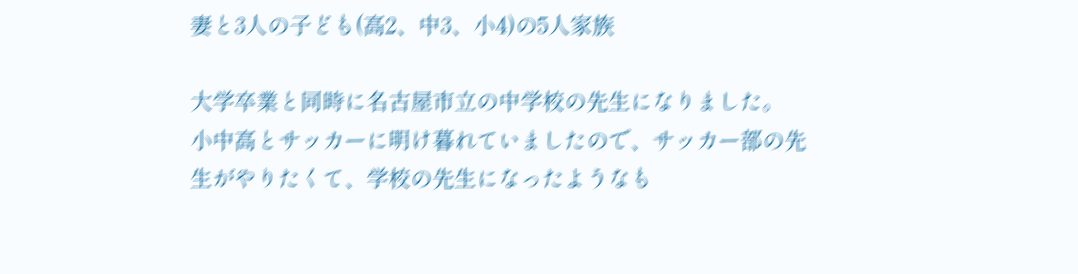妻と3人の子ども(高2、中3、小4)の5人家族

大学卒業と同時に名古屋市立の中学校の先生になりました。
小中高とサッカーに明け暮れていましたので、サッカー部の先生がやりたくて、学校の先生になったようなも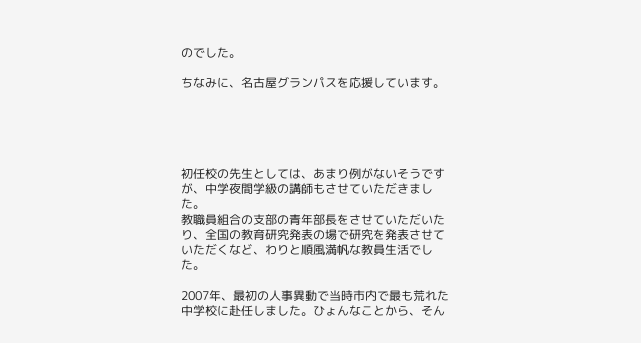のでした。

ちなみに、名古屋グランパスを応援しています。





初任校の先生としては、あまり例がないそうですが、中学夜間学級の講師もさせていただきました。
教職員組合の支部の青年部長をさせていただいたり、全国の教育研究発表の場で研究を発表させていただくなど、わりと順風満帆な教員生活でした。

2007年、最初の人事異動で当時市内で最も荒れた中学校に赴任しました。ひょんなことから、そん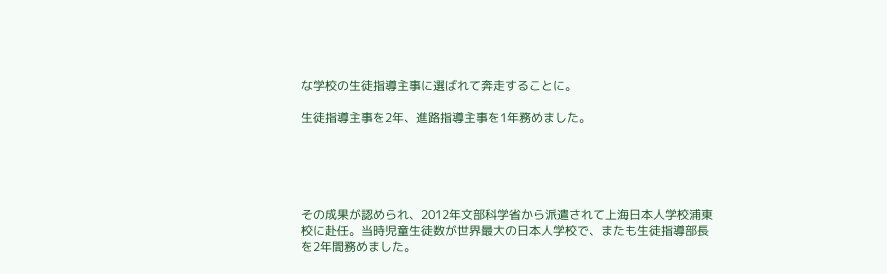な学校の生徒指導主事に選ばれて奔走することに。

生徒指導主事を2年、進路指導主事を1年務めました。





その成果が認められ、2012年文部科学省から派遣されて上海日本人学校浦東校に赴任。当時児童生徒数が世界最大の日本人学校で、またも生徒指導部長を2年間務めました。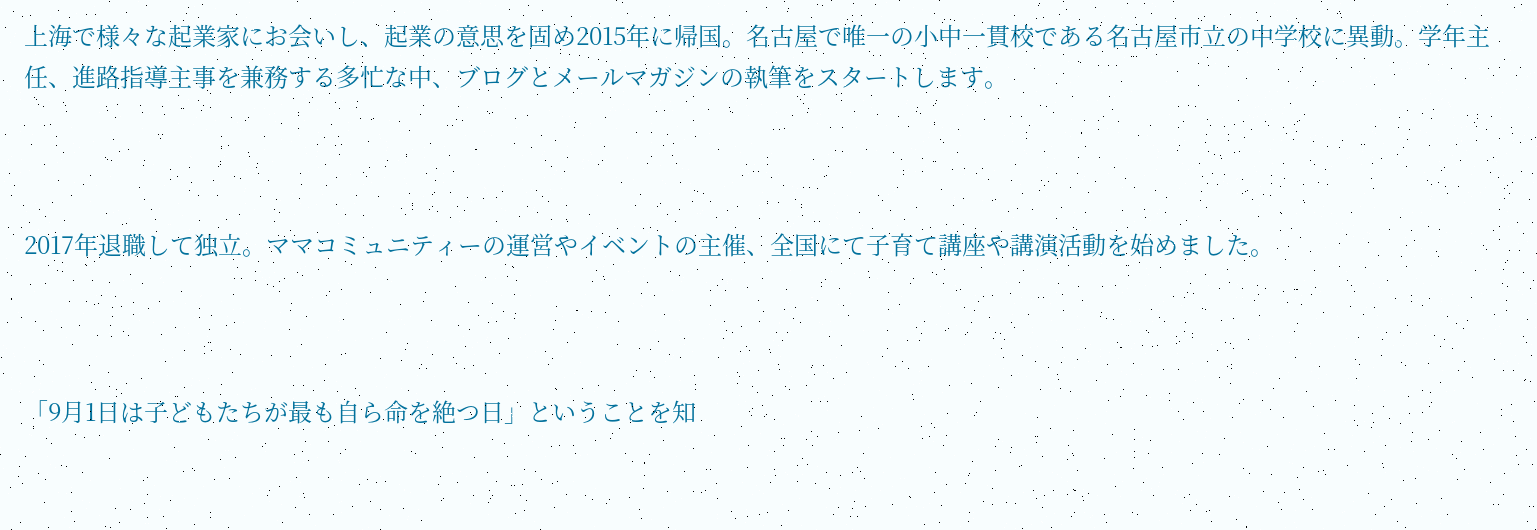上海で様々な起業家にお会いし、起業の意思を固め2015年に帰国。名古屋で唯一の小中一貫校である名古屋市立の中学校に異動。学年主任、進路指導主事を兼務する多忙な中、ブログとメールマガジンの執筆をスタートします。



2017年退職して独立。ママコミュニティーの運営やイベントの主催、全国にて子育て講座や講演活動を始めました。



「9月1日は子どもたちが最も自ら命を絶つ日」ということを知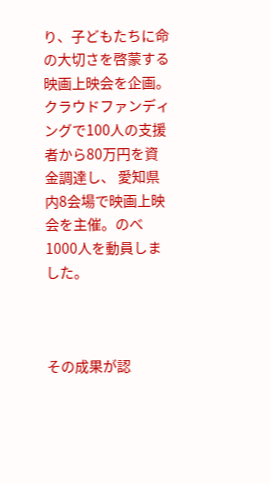り、子どもたちに命の大切さを啓蒙する映画上映会を企画。クラウドファンディングで100人の支援者から80万円を資金調達し、 愛知県内8会場で映画上映会を主催。のべ1000人を動員しました。



その成果が認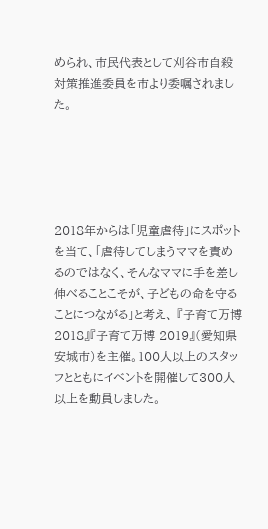められ、市民代表として刈谷市自殺対策推進委員を市より委嘱されました。





2018年からは「児童虐待」にスポットを当て、「虐待してしまうママを責めるのではなく、そんなママに手を差し伸べることこそが、子どもの命を守ることにつながる」と考え、 『子育て万博 2018』『子育て万博 2019』(愛知県安城市)を主催。100人以上のスタッフとともにイベントを開催して300人以上を動員しました。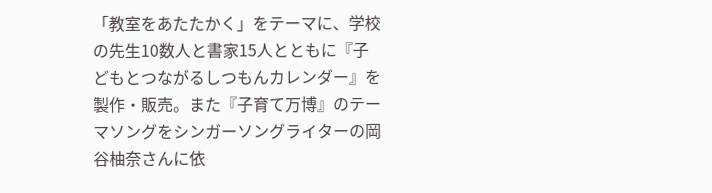「教室をあたたかく」をテーマに、学校の先生10数人と書家15人とともに『子どもとつながるしつもんカレンダー』を製作・販売。また『子育て万博』のテーマソングをシンガーソングライターの岡谷柚奈さんに依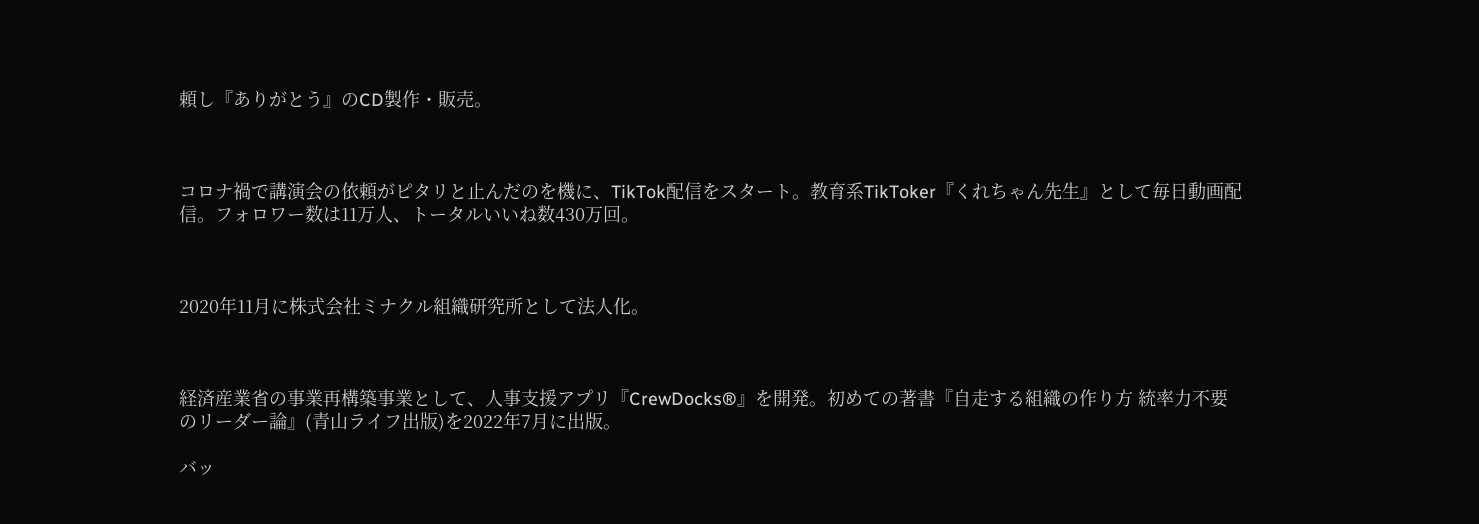頼し『ありがとう』のCD製作・販売。



コロナ禍で講演会の依頼がピタリと止んだのを機に、TikTok配信をスタート。教育系TikToker『くれちゃん先生』として毎日動画配信。フォロワー数は11万人、トータルいいね数430万回。



2020年11月に株式会社ミナクル組織研究所として法人化。



経済産業省の事業再構築事業として、人事支援アプリ『CrewDocks®』を開発。初めての著書『自走する組織の作り方 統率力不要のリーダー論』(青山ライフ出版)を2022年7月に出版。

バッ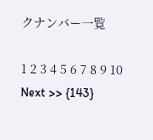クナンバー一覧

1 2 3 4 5 6 7 8 9 10  Next >> {143}